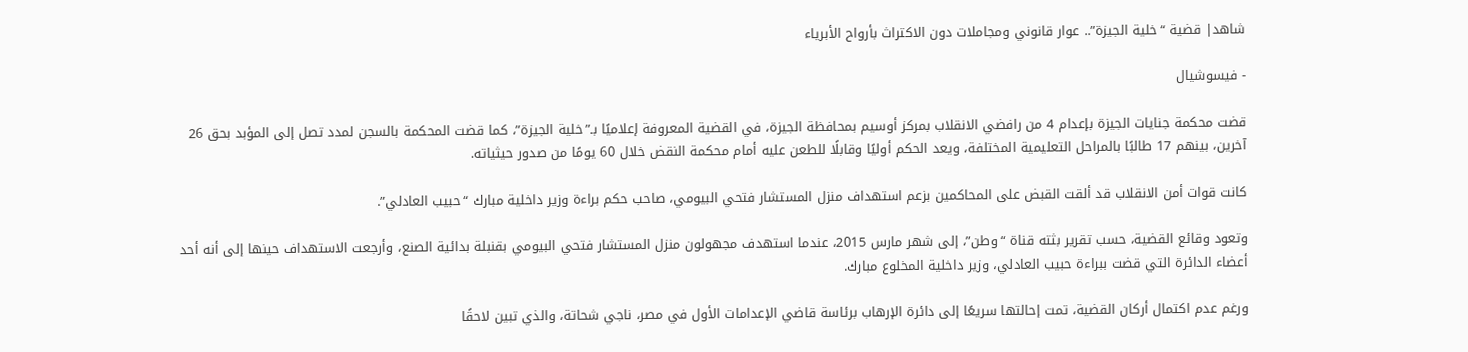شاهد| قضية “خلية الجيزة”.. عوار قانوني ومجاملات دون الاكتراث بأرواح الأبرياء

- فيسوشيال

قضت محكمة جنايات الجيزة بإعدام 4 من رافضي الانقلاب بمركز أوسيم بمحافظة الجيزة، في القضية المعروفة إعلاميًا بـ”خلية الجيزة”، كما قضت المحكمة بالسجن لمدد تصل إلى المؤبد بحق 26 آخرين، بينهم 17 طالبًا بالمراحل التعليمية المختلفة، ويعد الحكم أوليًا وقابلًا للطعن عليه أمام محكمة النقض خلال 60 يومًا من صدور حيثياته.

كانت قوات أمن الانقلاب قد ألقت القبض على المحاكمين بزعم استهداف منزل المستشار فتحي البيومي، صاحب حكم براءة وزير داخلية مبارك “حبيب العادلي”.

وتعود وقائع القضية، حسب تقرير بثته قناة “وطن”، إلى شهر مارس 2015، عندما استهدف مجهولون منزل المستشار فتحي البيومي بقنبلة بدائية الصنع، وأرجعت الاستهداف حينها إلى أنه أحد أعضاء الدائرة التي قضت ببراءة حبيب العادلي، وزير داخلية المخلوع مبارك.

ورغم عدم اكتمال أركان القضية، تمت إحالتها سريعًا إلى دائرة الإرهاب برئاسة قاضي الإعدامات الأول في مصر، ناجي شحاتة، والذي تبين لاحقًا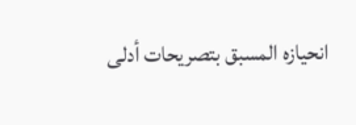انحيازه المسبق بتصريحات أدلى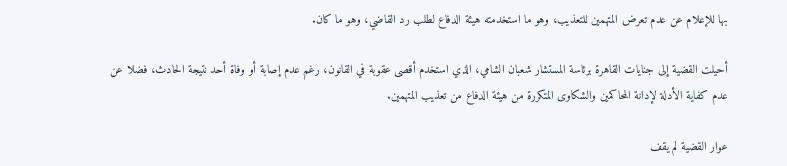بها للإعلام عن عدم تعرض المتهمين للتعذيب، وهو ما استخدمته هيئة الدفاع لطلب رد القاضي، وهو ما كان.

أحيلت القضية إلى جنايات القاهرة برئاسة المستشار شعبان الشامي، الذي استخدم أقصى عقوبة في القانون، رغم عدم إصابة أو وفاة أحد نتيجة الحادث، فضلا عن عدم كفاية الأدلة لإدانة المحاكمين والشكاوى المتكررة من هيئة الدفاع من تعذيب المتهمين.

عوار القضية لم يقف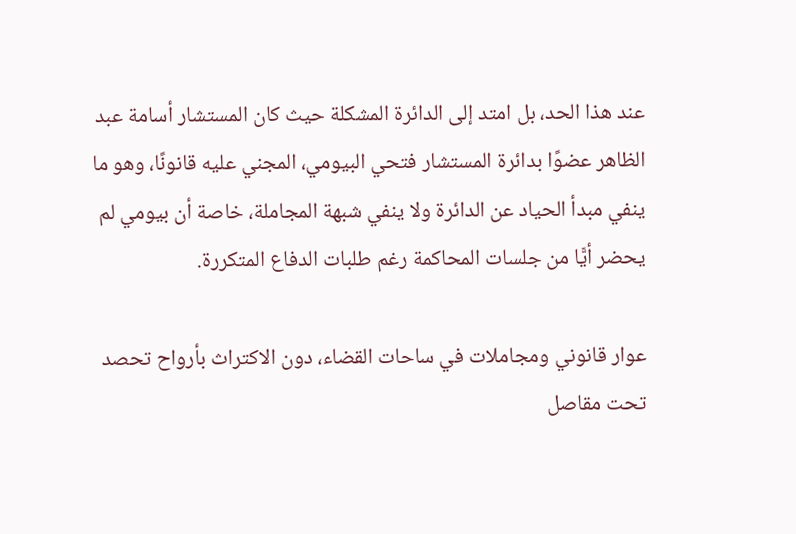عند هذا الحد، بل امتد إلى الدائرة المشكلة حيث كان المستشار أسامة عبد الظاهر عضوًا بدائرة المستشار فتحي البيومي، المجني عليه قانونًا، وهو ما ينفي مبدأ الحياد عن الدائرة ولا ينفي شبهة المجاملة، خاصة أن بيومي لم يحضر أيًّا من جلسات المحاكمة رغم طلبات الدفاع المتكررة.

عوار قانوني ومجاملات في ساحات القضاء، دون الاكتراث بأرواح تحصد تحت مقاصل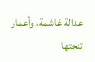عدالة غاشمة، وأعمار تنحتها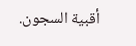أقبية السجون.